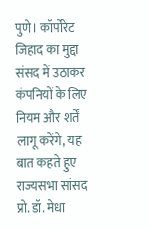पुणे। कॉर्पोरेट जिहाद का मुद्दा संसद में उठाकर कंपनियों के लिए नियम और शर्तें लागू करेंगे, यह बात कहते हुए  राज्यसभा सांसद प्रो. डॉ. मेधा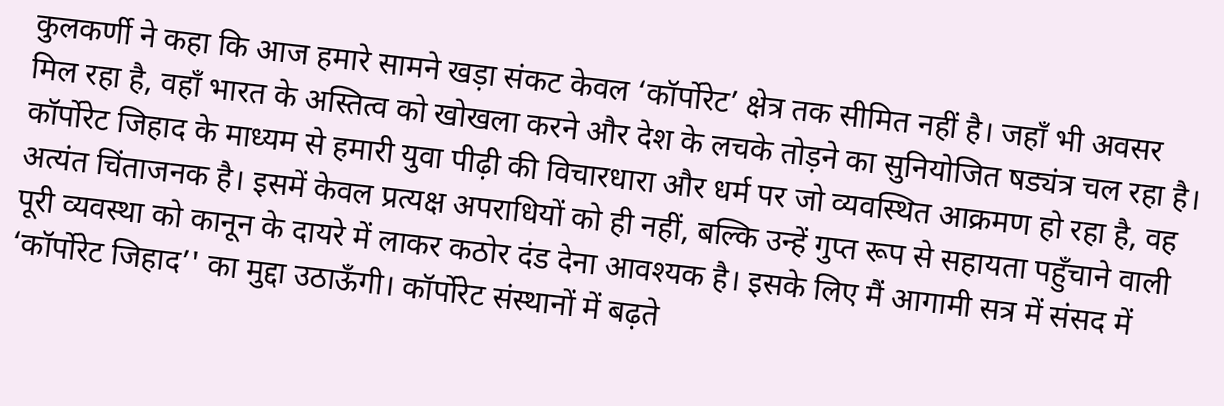कुलकर्णी ने कहा क‍ि आज हमारे सामने खड़ा संकट केवल ‘कॉर्पोरेट’ क्षेत्र तक सीमित नहीं है। जहाँ भी अवसर मिल रहा है, वहाँ भारत के अस्तित्व को खोखला करने और देश के लचके तोड़ने का सुनियोजित षड्यंत्र चल रहा है। कॉर्पोरेट जिहाद के माध्यम से हमारी युवा पीढ़ी की विचारधारा और धर्म पर जो व्यवस्थित आक्रमण हो रहा है, वह अत्यंत चिंताजनक है। इसमें केवल प्रत्यक्ष अपराधियों को ही नहीं, बल्कि उन्हें गुप्त रूप से सहायता पहुँचाने वाली पूरी व्यवस्था को कानून के दायरे में लाकर कठोर दंड देना आवश्यक है। इसके लिए मैं आगामी सत्र में संसद में ‘कॉर्पोरेट जिहाद’' का मुद्दा उठाऊँगी। कॉर्पोरेट संस्थानों में बढ़ते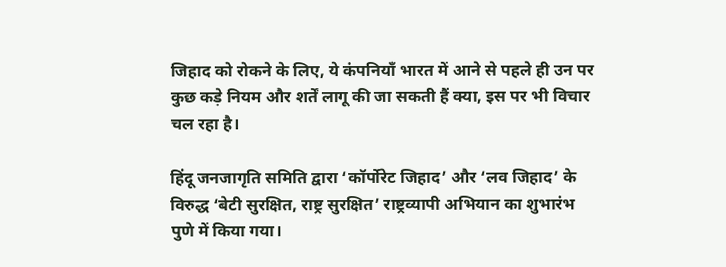जिहाद को रोकने के लिए, ये कंपनियाँ भारत में आने से पहले ही उन पर कुछ कड़े नियम और शर्तें लागू की जा सकती हैं क्या, इस पर भी विचार चल रहा है।

हिंदू जनजागृति समिति द्वारा ‘कॉर्पोरेट जिहाद’ और ‘लव जिहाद’ के विरुद्ध ‘बेटी सुरक्षित, राष्ट्र सुरक्षित’ राष्ट्रव्यापी अभियान का शुभारंभ पुणे में किया गया।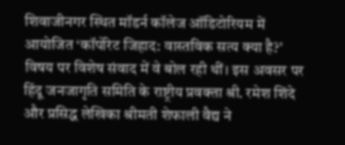शिवाजीनगर स्थित मॉडर्न कॉलेज ऑडिटोरियम में आयोजित ‘कॉर्पोरेट जिहाद: वास्तविक सत्य क्या है?’ विषय पर विशेष संवाद में वे बोल रही थीं। इस अवसर पर हिंदू जनजागृति समिति के राष्ट्रीय प्रवक्ता श्री. रमेश शिंदे और प्रसिद्ध लेखिका श्रीमती शेफाली वैद्य ने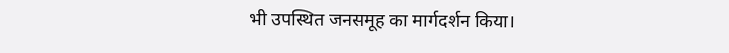भी उपस्थित जनसमूह का मार्गदर्शन किया।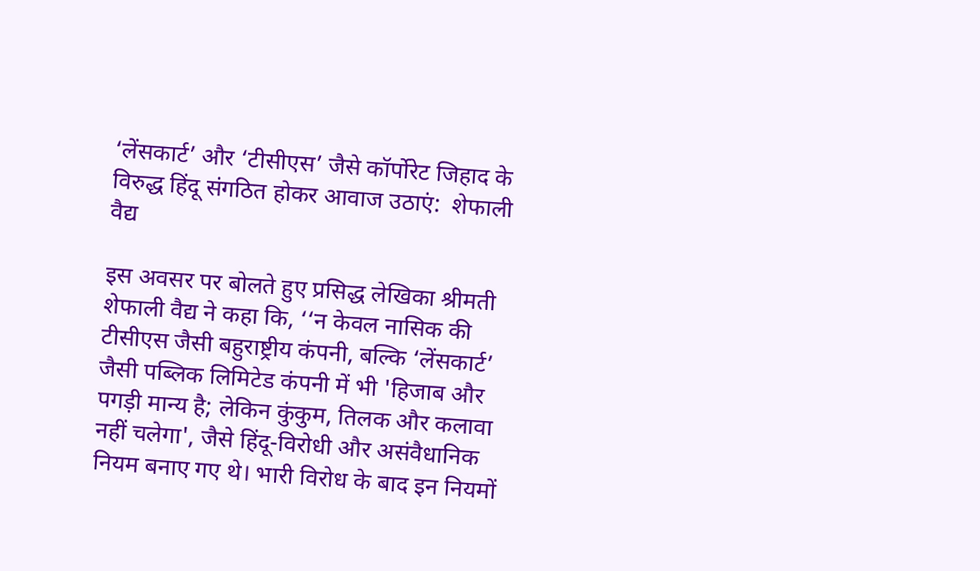‘लेंसकार्ट’ और ‘टीसीएस’ जैसे कॉर्पोरेट जिहाद के विरुद्ध हिंदू संगठित होकर आवाज उठाएं:  शेफाली वैद्य

इस अवसर पर बोलते हुए प्रसिद्ध लेखिका श्रीमती शेफाली वैद्य ने कहा कि, ‘‘न केवल नासिक की टीसीएस जैसी बहुराष्ट्रीय कंपनी, बल्कि ‘लेंसकार्ट’ जैसी पब्लिक लिमिटेड कंपनी में भी 'हिजाब और पगड़ी मान्य है; लेकिन कुंकुम, तिलक और कलावा नहीं चलेगा', जैसे हिंदू-विरोधी और असंवैधानिक नियम बनाए गए थे। भारी विरोध के बाद इन नियमों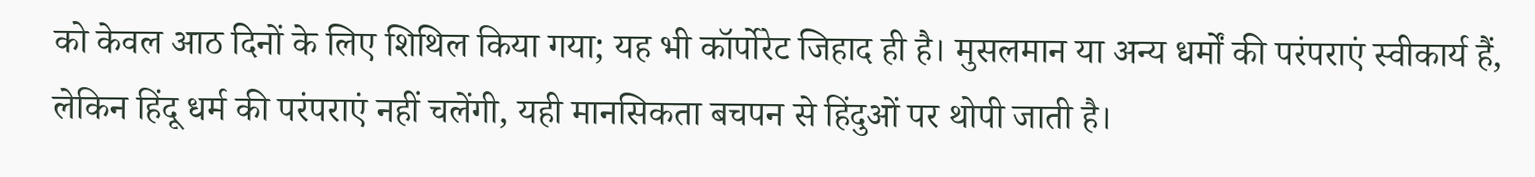को केवल आठ दिनों के लिए शिथिल किया गया; यह भी कॉर्पोरेट जिहाद ही है। मुसलमान या अन्य धर्मों की परंपराएं स्वीकार्य हैं, लेकिन हिंदू धर्म की परंपराएं नहीं चलेंगी, यही मानसिकता बचपन से हिंदुओं पर थोपी जाती है।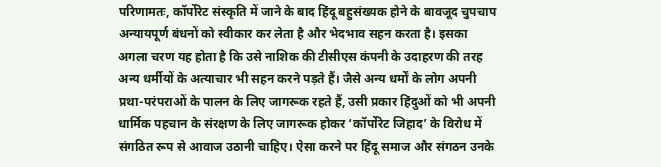परिणामतः, कॉर्पोरेट संस्कृति में जाने के बाद हिंदू बहुसंख्यक होने के बावजूद चुपचाप अन्यायपूर्ण बंधनों को स्वीकार कर लेता है और भेदभाव सहन करता है। इसका अगला चरण यह होता है कि उसे नाशिक की टीसीएस कंपनी के उदाहरण की तरह अन्य धर्मीयों के अत्याचार भी सहन करने पड़ते हैं। जैसे अन्य धर्मों के लोग अपनी प्रथा-परंपराओं के पालन के लिए जागरूक रहते हैं, उसी प्रकार हिंदुओं को भी अपनी धार्मिक पहचान के संरक्षण के लिए जागरूक होकर ‘कॉर्पोरेट जिहाद’ के विरोध में संगठित रूप से आवाज उठानी चाहिए। ऐसा करने पर हिंदू समाज और संगठन उनके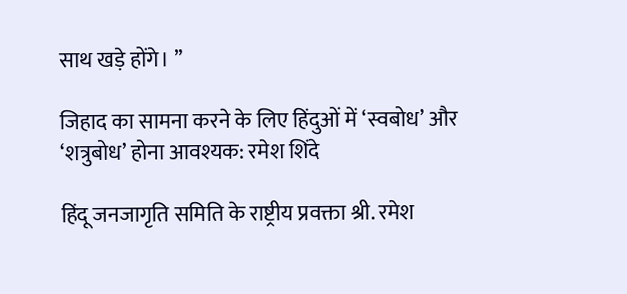साथ खड़े होंगे। ’’

जिहाद का सामना करने के लिए हिंदुओं में ‘स्वबोध’ और ‘शत्रुबोध’ होना आवश्यक: रमेश शिंदे

हिंदू जनजागृति समिति के राष्ट्रीय प्रवक्ता श्री. रमेश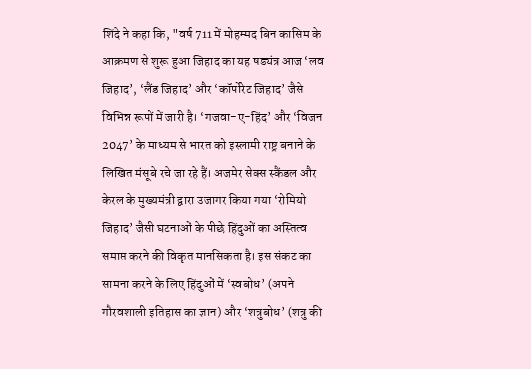शिंदे ने कहा कि, "वर्ष 711 में मोहम्मद बिन कासिम के आक्रमण से शुरू हुआ जिहाद का यह षड्यंत्र आज ‘लव जिहाद’, ‘लैंड जिहाद’ और ‘कॉर्पोरेट जिहाद’ जैसे विभिन्न रूपों में जारी है। ‘गजवा-ए-हिंद’ और ‘विजन 2047’ के माध्यम से भारत को इस्लामी राष्ट्र बनाने के लिखित मंसूबे रचे जा रहे हैं। अजमेर सेक्स स्कैंडल और केरल के मुख्यमंत्री द्वारा उजागर किया गया ‘रोमियो जिहाद’ जैसी घटनाओं के पीछे हिंदुओं का अस्तित्व समाप्त करने की विकृत मानसिकता है। इस संकट का सामना करने के लिए हिंदुओं में ‘स्वबोध’ (अपने गौरवशाली इतिहास का ज्ञान) और ‘शत्रुबोध’ (शत्रु की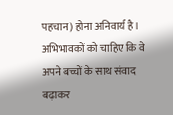पहचान) होना अनिवार्य है। अभिभावकों को चाहिए कि वे अपने बच्चों के साथ संवाद बढ़ाकर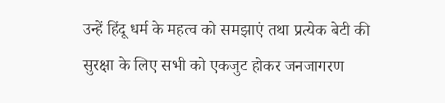उन्हें हिंदू धर्म के महत्व को समझाएं तथा प्रत्येक बेटी की सुरक्षा के लिए सभी को एकजुट होकर जनजागरण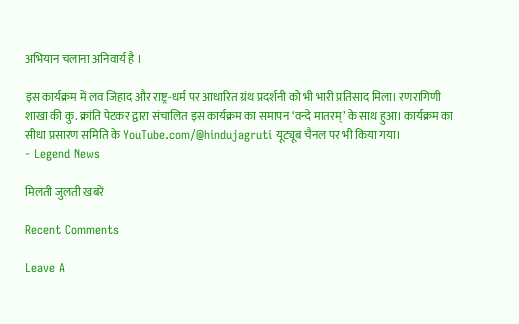अभियान चलाना अनिवार्य है ।

इस कार्यक्रम में लव जिहाद और राष्ट्र-धर्म पर आधारित ग्रंथ प्रदर्शनी को भी भारी प्रतिसाद मिला। रणरागिणी शाखा की कु. क्रांति पेटकर द्वारा संचालित इस कार्यक्रम का समापन ‘वन्दे मातरम्’ के साथ हुआ। कार्यक्रम का सीधा प्रसारण समिति के YouTube.com/@hindujagruti यूट्यूब चैनल पर भी किया गया।
- Legend News

मिलती जुलती खबरें

Recent Comments

Leave A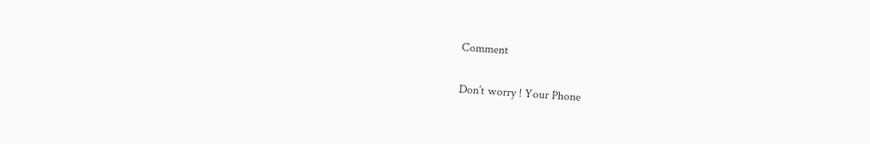Comment

Don’t worry ! Your Phone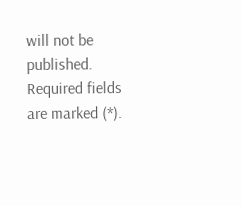will not be published. Required fields are marked (*).